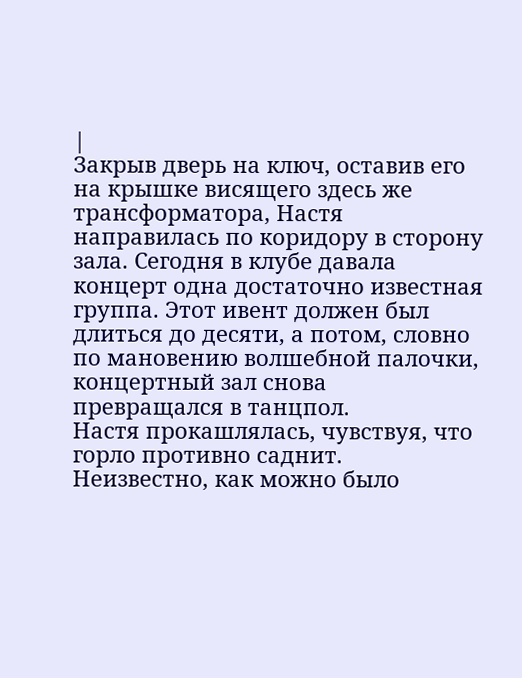|
Закрыв дверь на ключ, оставив его на крышке висящего здесь же трансформатора, Настя направилась по коридору в сторону зала. Сегодня в клубе давала концерт одна достаточно известная группа. Этот ивент должен был длиться до десяти, а потом, словно по мановению волшебной палочки, концертный зал снова превращался в танцпол.
Настя прокашлялась, чувствуя, что горло противно саднит. Неизвестно, как можно было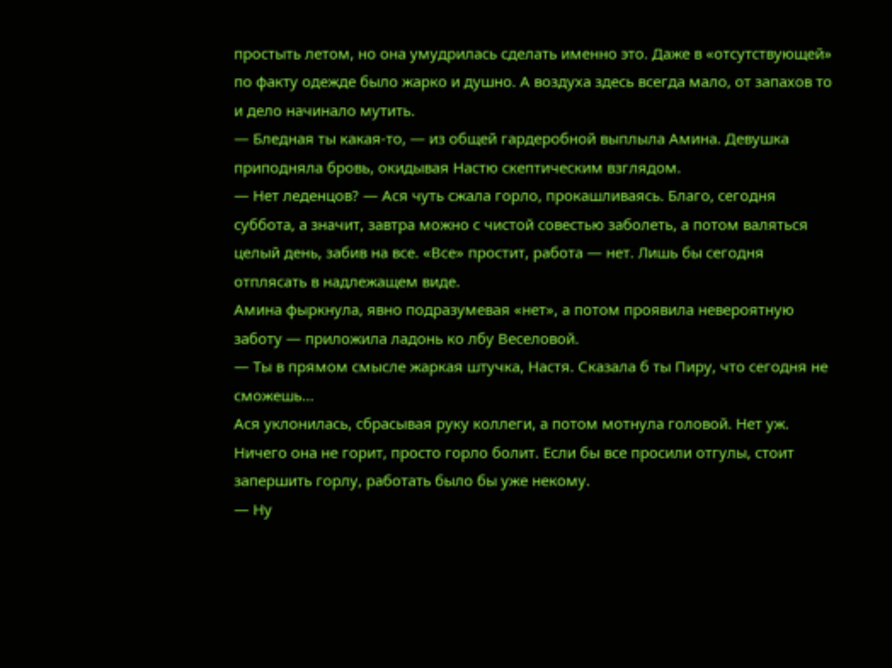простыть летом, но она умудрилась сделать именно это. Даже в «отсутствующей» по факту одежде было жарко и душно. А воздуха здесь всегда мало, от запахов то и дело начинало мутить.
— Бледная ты какая-то, — из общей гардеробной выплыла Амина. Девушка приподняла бровь, окидывая Настю скептическим взглядом.
— Нет леденцов? — Ася чуть сжала горло, прокашливаясь. Благо, сегодня суббота, а значит, завтра можно с чистой совестью заболеть, а потом валяться целый день, забив на все. «Все» простит, работа — нет. Лишь бы сегодня отплясать в надлежащем виде.
Амина фыркнула, явно подразумевая «нет», а потом проявила невероятную заботу — приложила ладонь ко лбу Веселовой.
— Ты в прямом смысле жаркая штучка, Настя. Сказала б ты Пиру, что сегодня не сможешь…
Ася уклонилась, сбрасывая руку коллеги, а потом мотнула головой. Нет уж. Ничего она не горит, просто горло болит. Если бы все просили отгулы, стоит запершить горлу, работать было бы уже некому.
— Ну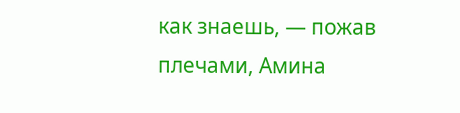как знаешь, — пожав плечами, Амина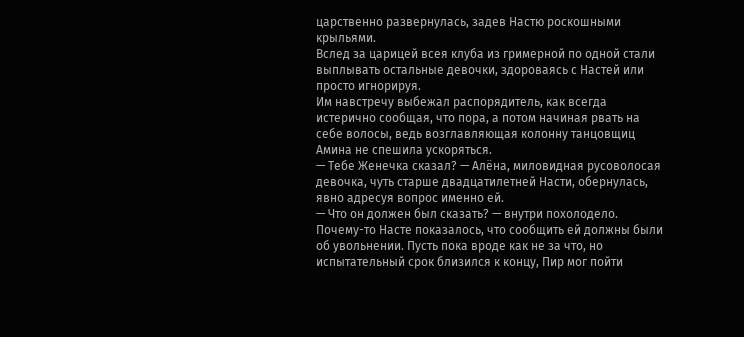царственно развернулась, задев Настю роскошными крыльями.
Вслед за царицей всея клуба из гримерной по одной стали выплывать остальные девочки, здороваясь с Настей или просто игнорируя.
Им навстречу выбежал распорядитель, как всегда истерично сообщая, что пора, а потом начиная рвать на себе волосы, ведь возглавляющая колонну танцовщиц Амина не спешила ускоряться.
— Тебе Женечка сказал? — Алёна, миловидная русоволосая девочка, чуть старше двадцатилетней Насти, обернулась, явно адресуя вопрос именно ей.
— Что он должен был сказать? — внутри похолодело. Почему-то Насте показалось, что сообщить ей должны были об увольнении. Пусть пока вроде как не за что, но испытательный срок близился к концу, Пир мог пойти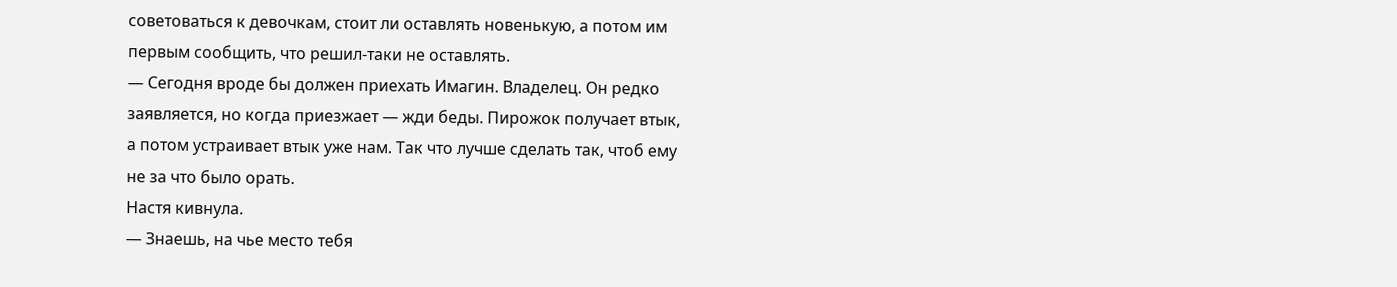советоваться к девочкам, стоит ли оставлять новенькую, а потом им первым сообщить, что решил-таки не оставлять.
— Сегодня вроде бы должен приехать Имагин. Владелец. Он редко заявляется, но когда приезжает — жди беды. Пирожок получает втык, а потом устраивает втык уже нам. Так что лучше сделать так, чтоб ему не за что было орать.
Настя кивнула.
— Знаешь, на чье место тебя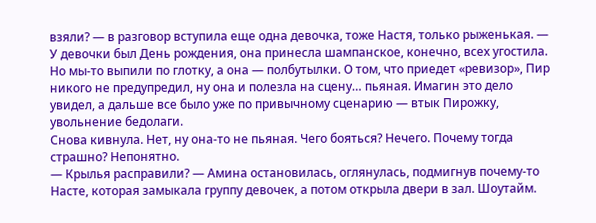взяли? — в разговор вступила еще одна девочка, тоже Настя, только рыженькая. — У девочки был День рождения, она принесла шампанское, конечно, всех угостила. Но мы-то выпили по глотку, а она — полбутылки. О том, что приедет «ревизор», Пир никого не предупредил, ну она и полезла на сцену… пьяная. Имагин это дело увидел, а дальше все было уже по привычному сценарию — втык Пирожку, увольнение бедолаги.
Снова кивнула. Нет, ну она-то не пьяная. Чего бояться? Нечего. Почему тогда страшно? Непонятно.
— Крылья расправили? — Амина остановилась, оглянулась, подмигнув почему-то Насте, которая замыкала группу девочек, а потом открыла двери в зал. Шоутайм.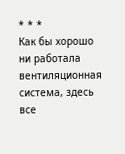* * *
Как бы хорошо ни работала вентиляционная система, здесь все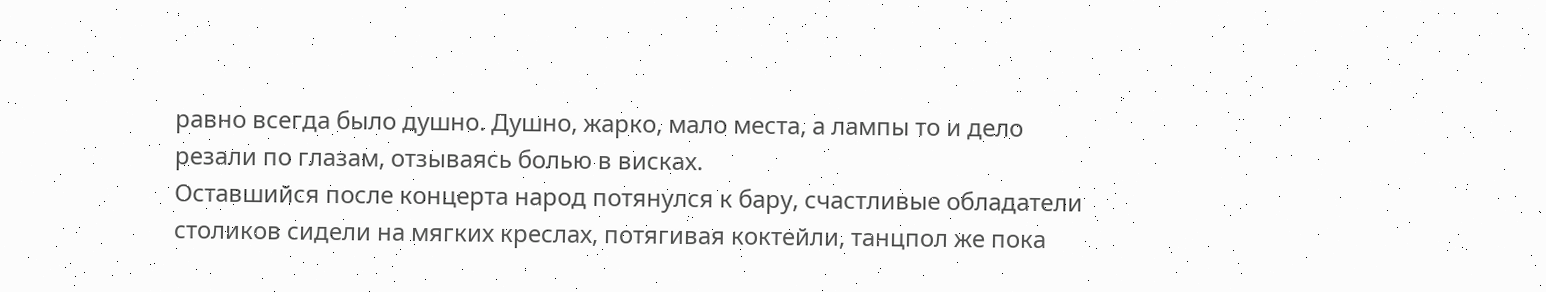равно всегда было душно. Душно, жарко, мало места, а лампы то и дело резали по глазам, отзываясь болью в висках.
Оставшийся после концерта народ потянулся к бару, счастливые обладатели столиков сидели на мягких креслах, потягивая коктейли, танцпол же пока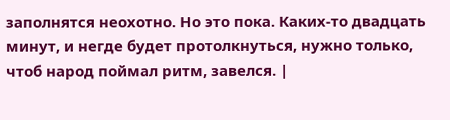заполнятся неохотно. Но это пока. Каких-то двадцать минут, и негде будет протолкнуться, нужно только, чтоб народ поймал ритм, завелся. |